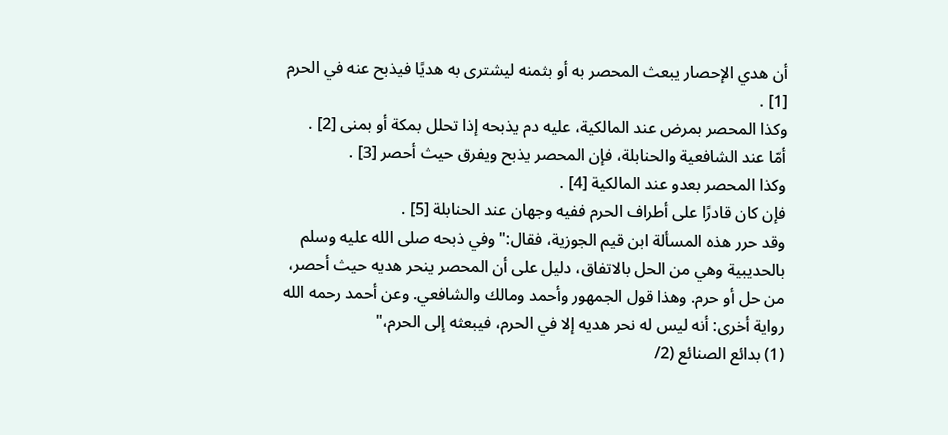أن هدي الإحصار يبعث المحصر به أو بثمنه ليشترى به هديًا فيذبح عنه في الحرم [1] .
وكذا المحصر بمرض عند المالكية، عليه دم يذبحه إذا تحلل بمكة أو بمنى [2] .
أمّا عند الشافعية والحنابلة، فإن المحصر يذبح ويفرق حيث أحصر [3] .
وكذا المحصر بعدو عند المالكية [4] .
فإن كان قادرًا على أطراف الحرم ففيه وجهان عند الحنابلة [5] .
وقد حرر هذه المسألة ابن قيم الجوزية، فقال:"وفي ذبحه صلى الله عليه وسلم بالحديبية وهي من الحل بالاتفاق، دليل على أن المحصر ينحر هديه حيث أحصر، من حل أو حرم. وهذا قول الجمهور وأحمد ومالك والشافعي. وعن أحمد رحمه الله رواية أخرى: أنه ليس له نحر هديه إلا في الحرم، فيبعثه إلى الحرم،"
(1) بدائع الصنائع (2/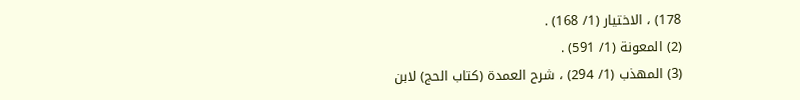178) ، الاختيار (1/ 168) .
(2) المعونة (1/ 591) .
(3) المهذب (1/ 294) ، شرح العمدة (كتاب الحج) لابن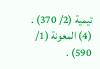تيمية (2/ 370) .
(4) المعونة (1/ 590) .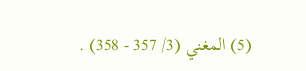(5) المغني (3/ 357 - 358) .